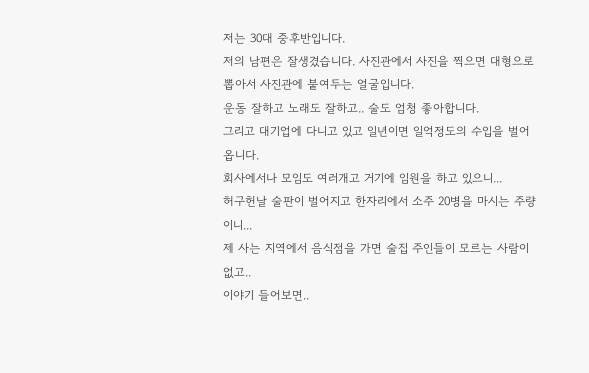저는 30대 중후반입니다.
저의 남편은 잘생겼습니다. 사진관에서 사진을 찍으면 대형으로
뽑아서 사진관에 붙여두는 얼굴입니다.
운동 잘하고 노래도 잘하고.. 술도 엄청 좋아합니다.
그리고 대기업에 다니고 있고 일년이면 일억정도의 수입을 벌어옵니다.
회사에서나 모임도 여러개고 거기에 임원을 하고 있으니...
허구헌날 술판이 벌어지고 한자리에서 소주 20병을 마시는 주량이니...
제 사는 지역에서 음식점을 가면 술집 주인들이 모르는 사람이 없고..
이야기 들어보면..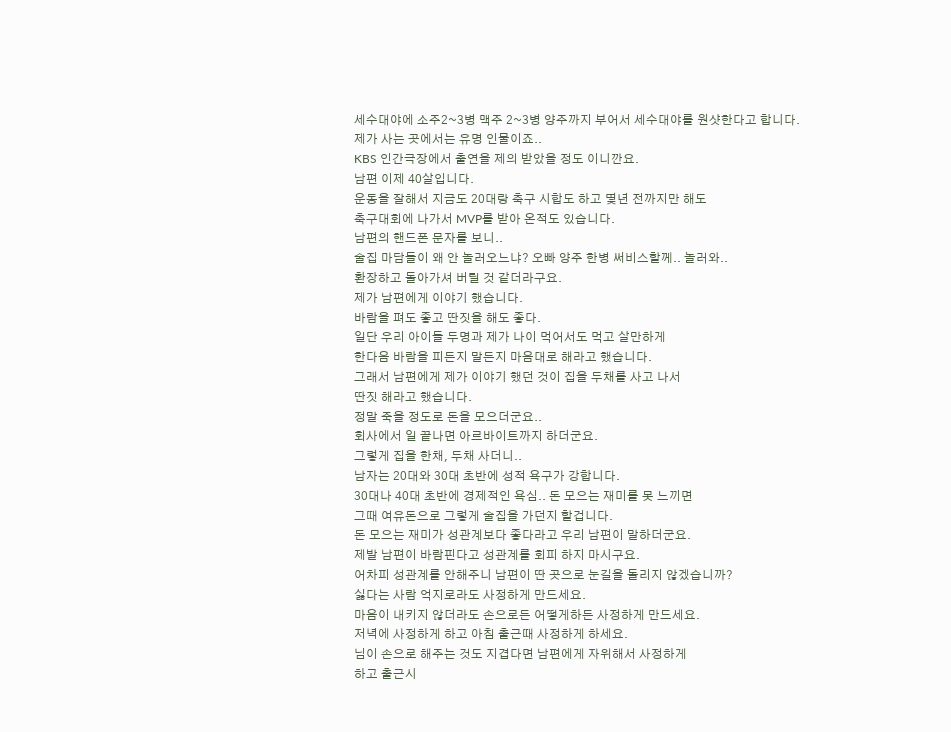세수대야에 소주2~3병 맥주 2~3병 양주까지 부어서 세수대야를 원샷한다고 합니다.
제가 사는 곳에서는 유명 인물이죠..
KBS 인간극장에서 출연을 제의 받았을 정도 이니깐요.
남편 이제 40살입니다.
운동을 잘해서 지금도 20대랑 축구 시합도 하고 몇년 전까지만 해도
축구대회에 나가서 MVP를 받아 온적도 있습니다.
남편의 핸드폰 문자를 보니..
술집 마담들이 왜 안 놀러오느냐? 오빠 양주 한병 써비스할께.. 놀러와..
환장하고 돌아가셔 버릴 것 같더라구요.
제가 남편에게 이야기 했습니다.
바람을 펴도 좋고 딴짓을 해도 좋다.
일단 우리 아이들 두명과 제가 나이 먹어서도 먹고 살만하게
한다음 바람을 피든지 말든지 마음대로 해라고 했습니다.
그래서 남편에게 제가 이야기 했던 것이 집을 두채를 사고 나서
딴짓 해라고 했습니다.
정말 죽을 정도로 돈을 모으더군요..
회사에서 일 끝나면 아르바이트까지 하더군요.
그렇게 집을 한채, 두채 사더니..
남자는 20대와 30대 초반에 성적 욕구가 강합니다.
30대나 40대 초반에 경제적인 욕심.. 돈 모으는 재미를 못 느끼면
그때 여유돈으로 그렇게 술집을 가던지 할겁니다.
돈 모으는 재미가 성관계보다 좋다라고 우리 남편이 말하더군요.
제발 남편이 바람핀다고 성관계를 회피 하지 마시구요.
어차피 성관계를 안해주니 남편이 딴 곳으로 눈길을 돌리지 않겠습니까?
싫다는 사람 억지로라도 사정하게 만드세요.
마음이 내키지 않더라도 손으로든 어떻게하든 사정하게 만드세요.
저녁에 사정하게 하고 아침 출근때 사정하게 하세요.
님이 손으로 해주는 것도 지겹다면 남편에게 자위해서 사정하게
하고 출근시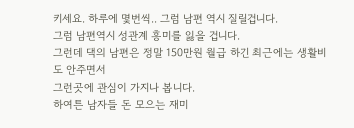키세요. 하루에 몇번씩.. 그럼 남편 역시 질릴겁니다.
그럼 남편역시 성관계 흥미를 잃을 겁니다.
그런데 댁의 남편은 정말 150만원 월급 하긴 최근에는 생활비도 안주면서
그런곳에 관심이 가지나 봅니다.
하여튼 남자들 돈 모으는 재미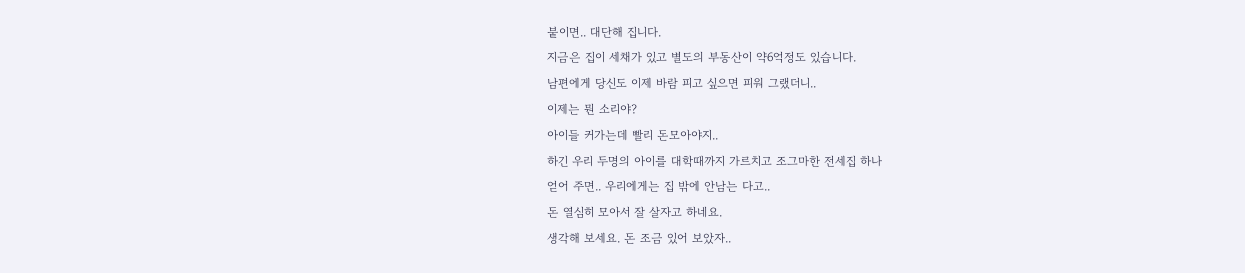붙이면.. 대단해 집니다.
지금은 집이 세채가 있고 별도의 부동산이 약6억정도 있습니다.
남편에게 당신도 이제 바람 피고 싶으면 피워 그랬더니..
이제는 뭔 소리야?
아이들 커가는데 빨리 돈모아야지..
하긴 우리 두명의 아이를 대학때까지 가르치고 조그마한 전세집 하나
얻어 주면.. 우리에게는 집 밖에 안남는 다고..
돈 열심히 모아서 잘 살자고 하네요.
생각해 보세요. 돈 조금 있어 보았자..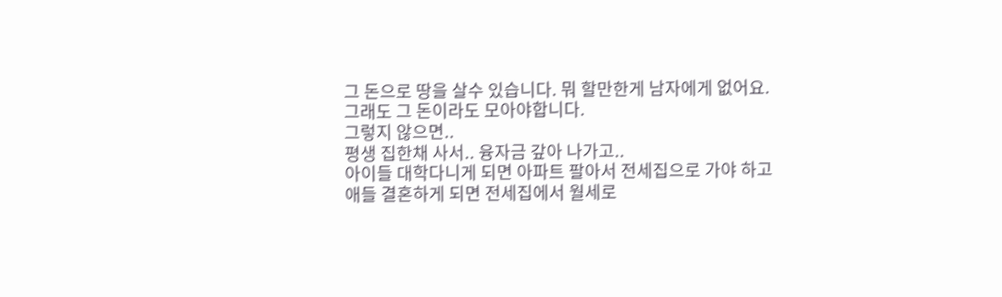그 돈으로 땅을 살수 있습니다. 뭐 할만한게 남자에게 없어요.
그래도 그 돈이라도 모아야합니다.
그렇지 않으면..
평생 집한채 사서.. 융자금 갚아 나가고..
아이들 대학다니게 되면 아파트 팔아서 전세집으로 가야 하고
애들 결혼하게 되면 전세집에서 월세로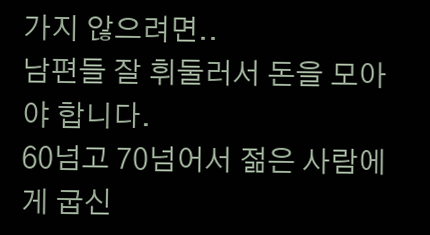가지 않으려면..
남편들 잘 휘둘러서 돈을 모아야 합니다.
60넘고 70넘어서 젊은 사람에게 굽신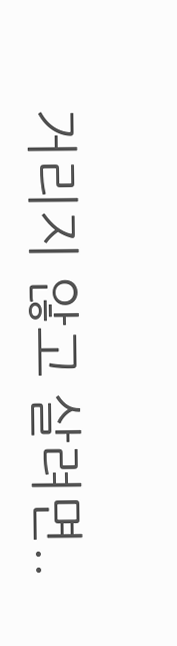거리지 않고 살려면..